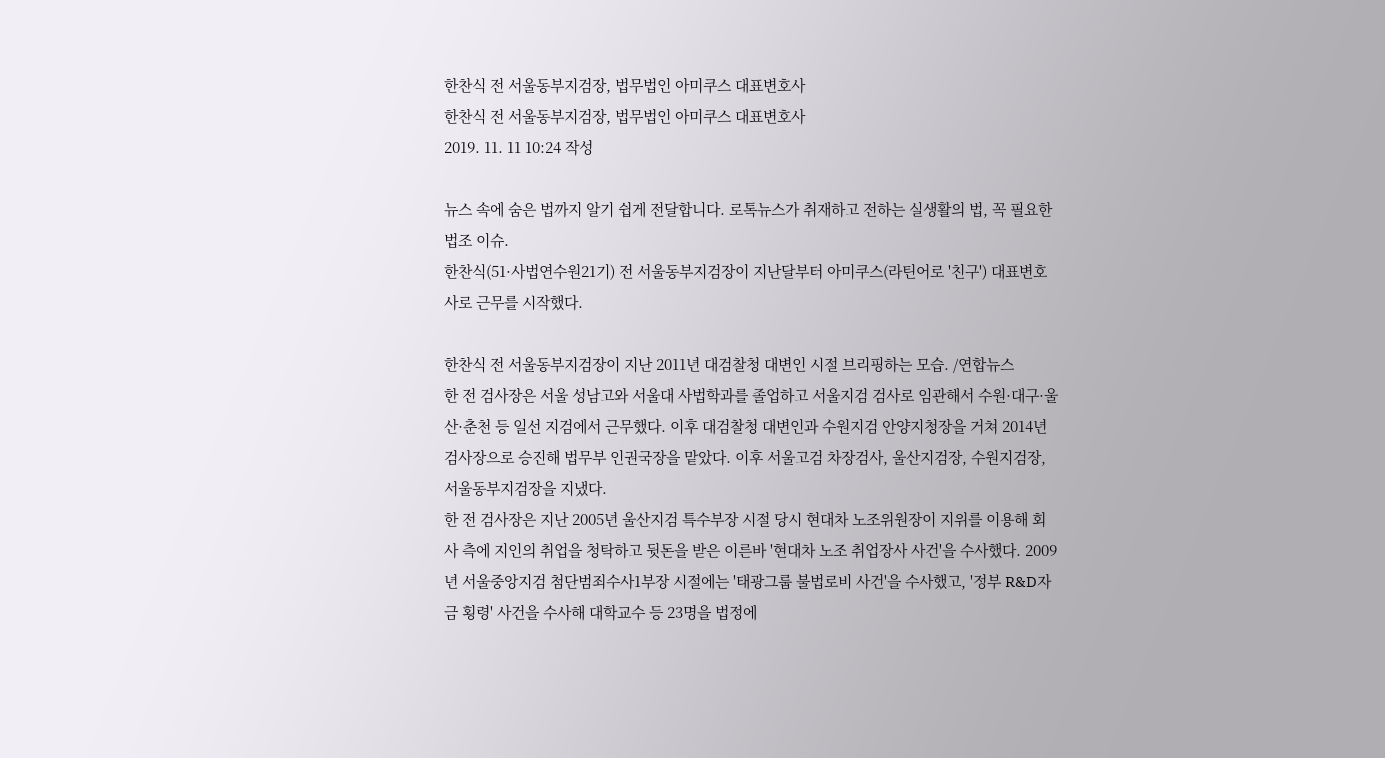한찬식 전 서울동부지검장, 법무법인 아미쿠스 대표변호사
한찬식 전 서울동부지검장, 법무법인 아미쿠스 대표변호사
2019. 11. 11 10:24 작성

뉴스 속에 숨은 법까지 알기 쉽게 전달합니다. 로톡뉴스가 취재하고 전하는 실생활의 법, 꼭 필요한 법조 이슈.
한찬식(51·사법연수원21기) 전 서울동부지검장이 지난달부터 아미쿠스(라틴어로 '친구') 대표변호사로 근무를 시작했다.

한찬식 전 서울동부지검장이 지난 2011년 대검찰청 대변인 시절 브리핑하는 모습. /연합뉴스
한 전 검사장은 서울 성남고와 서울대 사법학과를 졸업하고 서울지검 검사로 임관해서 수원·대구·울산·춘천 등 일선 지검에서 근무했다. 이후 대검찰청 대변인과 수원지검 안양지청장을 거쳐 2014년 검사장으로 승진해 법무부 인권국장을 맡았다. 이후 서울고검 차장검사, 울산지검장, 수원지검장, 서울동부지검장을 지냈다.
한 전 검사장은 지난 2005년 울산지검 특수부장 시절 당시 현대차 노조위원장이 지위를 이용해 회사 측에 지인의 취업을 청탁하고 뒷돈을 받은 이른바 '현대차 노조 취업장사 사건'을 수사했다. 2009년 서울중앙지검 첨단범죄수사1부장 시절에는 '태광그룹 불법로비 사건'을 수사했고, '정부 R&D자금 횡령' 사건을 수사해 대학교수 등 23명을 법정에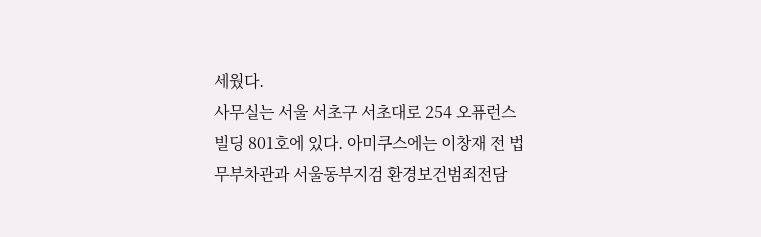세웠다.
사무실는 서울 서초구 서초대로 254 오퓨런스빌딩 801호에 있다. 아미쿠스에는 이창재 전 법무부차관과 서울동부지검 환경보건범죄전담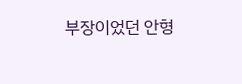부장이었던 안형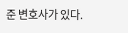준 변호사가 있다.